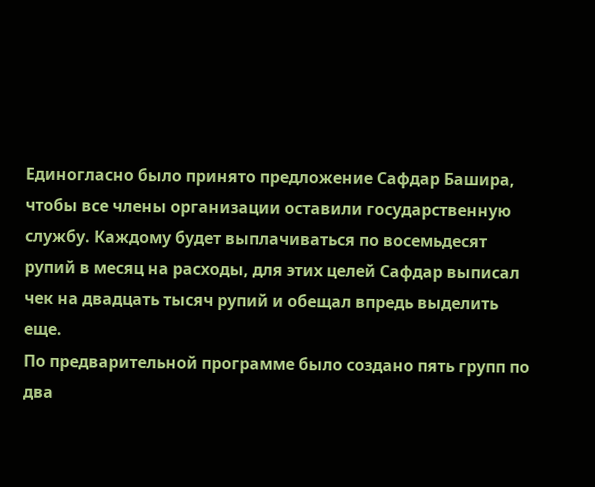Единогласно было принято предложение Сафдар Башира, чтобы все члены организации оставили государственную службу. Каждому будет выплачиваться по восемьдесят рупий в месяц на расходы, для этих целей Сафдар выписал чек на двадцать тысяч рупий и обещал впредь выделить еще.
По предварительной программе было создано пять групп по два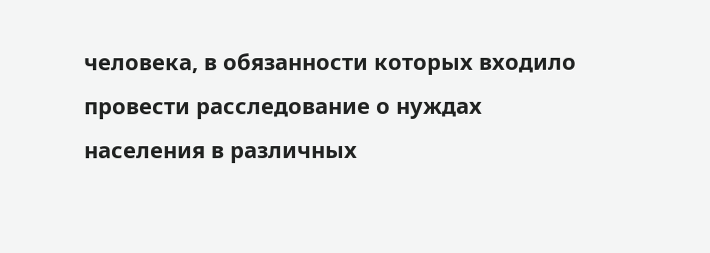человека, в обязанности которых входило провести расследование о нуждах населения в различных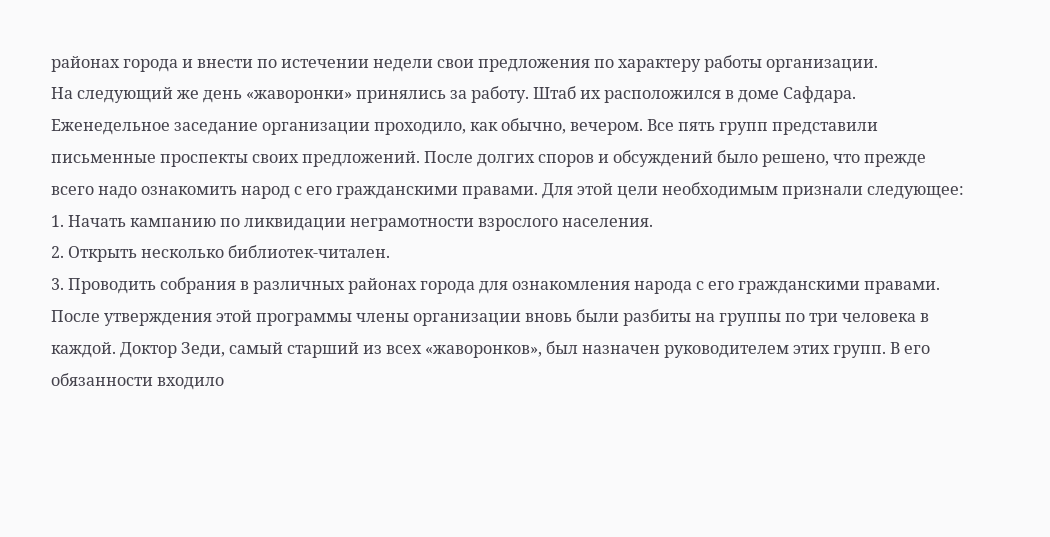районах города и внести по истечении недели свои предложения по характеру работы организации.
На следующий же день «жаворонки» принялись за работу. Штаб их расположился в доме Сафдара.
Еженедельное заседание организации проходило, как обычно, вечером. Все пять групп представили письменные проспекты своих предложений. После долгих споров и обсуждений было решено, что прежде всего надо ознакомить народ с его гражданскими правами. Для этой цели необходимым признали следующее:
1. Начать кампанию по ликвидации неграмотности взрослого населения.
2. Открыть несколько библиотек-читален.
3. Проводить собрания в различных районах города для ознакомления народа с его гражданскими правами.
После утверждения этой программы члены организации вновь были разбиты на группы по три человека в каждой. Доктор Зеди, самый старший из всех «жаворонков», был назначен руководителем этих групп. В его обязанности входило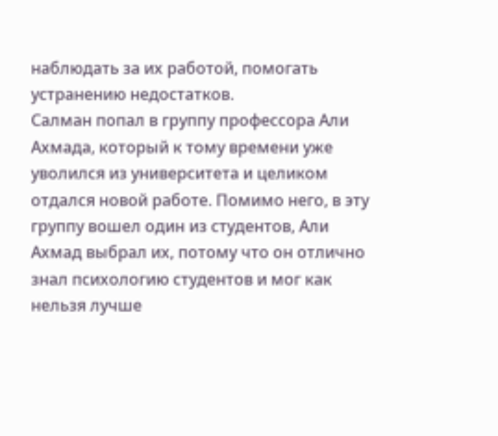наблюдать за их работой, помогать устранению недостатков.
Салман попал в группу профессора Али Ахмада, который к тому времени уже уволился из университета и целиком отдался новой работе. Помимо него, в эту группу вошел один из студентов, Али Ахмад выбрал их, потому что он отлично знал психологию студентов и мог как нельзя лучше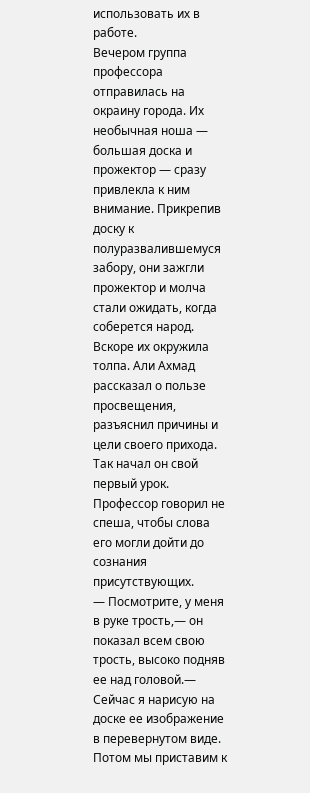использовать их в работе.
Вечером группа профессора отправилась на окраину города. Их необычная ноша — большая доска и прожектор — сразу привлекла к ним внимание. Прикрепив доску к полуразвалившемуся забору, они зажгли прожектор и молча стали ожидать, когда соберется народ. Вскоре их окружила толпа. Али Ахмад рассказал о пользе просвещения, разъяснил причины и цели своего прихода. Так начал он свой первый урок. Профессор говорил не спеша, чтобы слова его могли дойти до сознания присутствующих.
— Посмотрите, у меня в руке трость,— он показал всем свою трость, высоко подняв ее над головой.— Сейчас я нарисую на доске ее изображение в перевернутом виде. Потом мы приставим к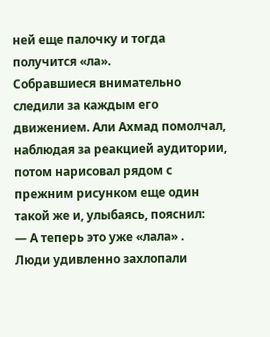ней еще палочку и тогда получится «ла».
Собравшиеся внимательно следили за каждым его движением. Али Ахмад помолчал, наблюдая за реакцией аудитории, потом нарисовал рядом с прежним рисунком еще один такой же и, улыбаясь, пояснил:
— А теперь это уже «лала» .
Люди удивленно захлопали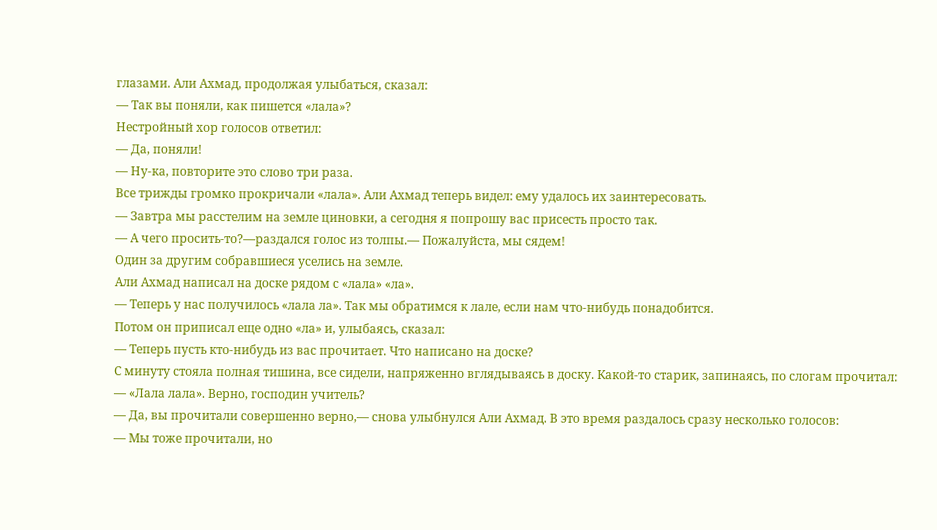глазами. Али Ахмад, продолжая улыбаться, сказал:
— Так вы поняли, как пишется «лала»?
Нестройный хор голосов ответил:
— Да, поняли!
— Ну-ка, повторите это слово три раза.
Все трижды громко прокричали «лала». Али Ахмад теперь видел: ему удалось их заинтересовать.
— Завтра мы расстелим на земле циновки, а сегодня я попрошу вас присесть просто так.
— А чего просить-то?—раздался голос из толпы.— Пожалуйста, мы сядем!
Один за другим собравшиеся уселись на земле.
Али Ахмад написал на доске рядом с «лала» «ла».
— Теперь у нас получилось «лала ла». Так мы обратимся к лале, если нам что-нибудь понадобится.
Потом он приписал еще одно «ла» и, улыбаясь, сказал:
— Теперь пусть кто-нибудь из вас прочитает. Что написано на доске?
С минуту стояла полная тишина, все сидели, напряженно вглядываясь в доску. Какой-то старик, запинаясь, по слогам прочитал:
— «Лала лала». Верно, господин учитель?
— Да, вы прочитали совершенно верно,— снова улыбнулся Али Ахмад. В это время раздалось сразу несколько голосов:
— Мы тоже прочитали, но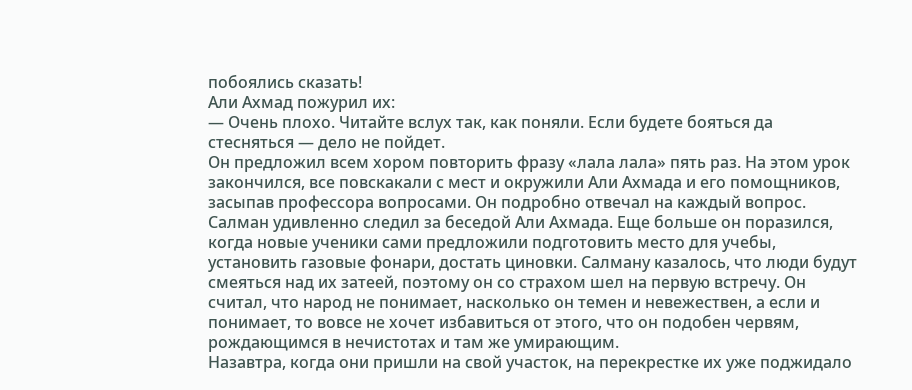побоялись сказать!
Али Ахмад пожурил их:
— Очень плохо. Читайте вслух так, как поняли. Если будете бояться да стесняться — дело не пойдет.
Он предложил всем хором повторить фразу «лала лала» пять раз. На этом урок закончился, все повскакали с мест и окружили Али Ахмада и его помощников, засыпав профессора вопросами. Он подробно отвечал на каждый вопрос. Салман удивленно следил за беседой Али Ахмада. Еще больше он поразился, когда новые ученики сами предложили подготовить место для учебы, установить газовые фонари, достать циновки. Салману казалось, что люди будут смеяться над их затеей, поэтому он со страхом шел на первую встречу. Он считал, что народ не понимает, насколько он темен и невежествен, а если и понимает, то вовсе не хочет избавиться от этого, что он подобен червям, рождающимся в нечистотах и там же умирающим.
Назавтра, когда они пришли на свой участок, на перекрестке их уже поджидало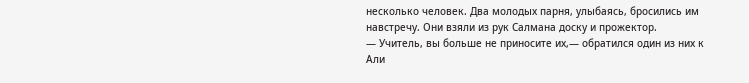несколько человек. Два молодых парня, улыбаясь, бросились им навстречу. Они взяли из рук Салмана доску и прожектор.
— Учитель, вы больше не приносите их,— обратился один из них к Али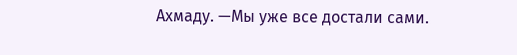Ахмаду. —Мы уже все достали сами.